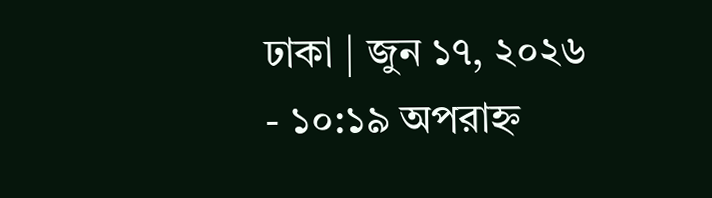ঢাকা | জুন ১৭, ২০২৬ - ১০:১৯ অপরাহ্ন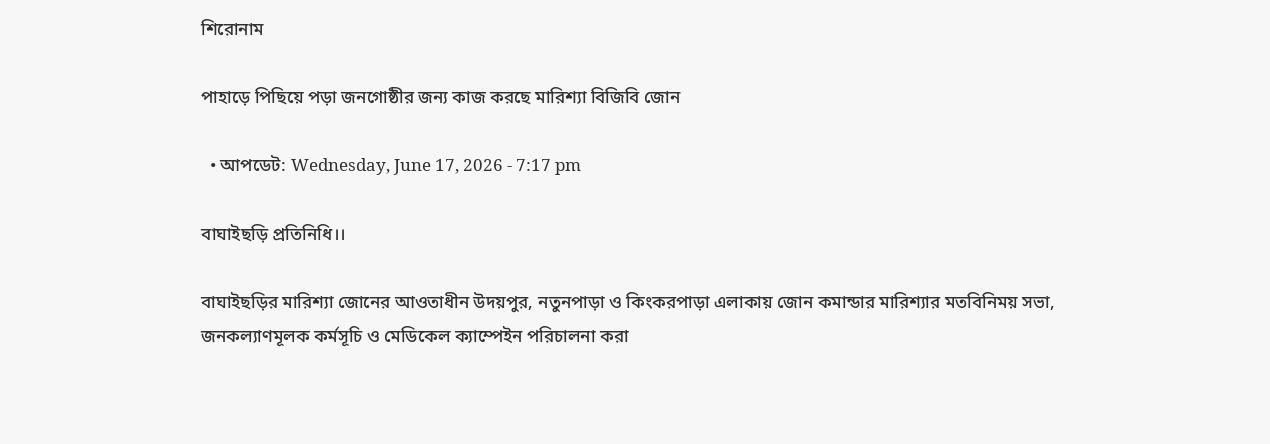শিরোনাম

পাহাড়ে পিছিয়ে পড়া জনগোষ্ঠীর জন্য কাজ করছে মারিশ্যা বিজিবি জোন

  • আপডেট: Wednesday, June 17, 2026 - 7:17 pm

বাঘাইছড়ি প্রতিনিধি।।

বাঘাইছড়ির মারিশ্যা জোনের আওতাধীন উদয়পুর, নতুনপাড়া ও কিংকরপাড়া এলাকায় জোন কমান্ডার মারিশ্যার মতবিনিময় সভা, জনকল্যাণমূলক কর্মসূচি ও মেডিকেল ক্যাম্পেইন পরিচালনা করা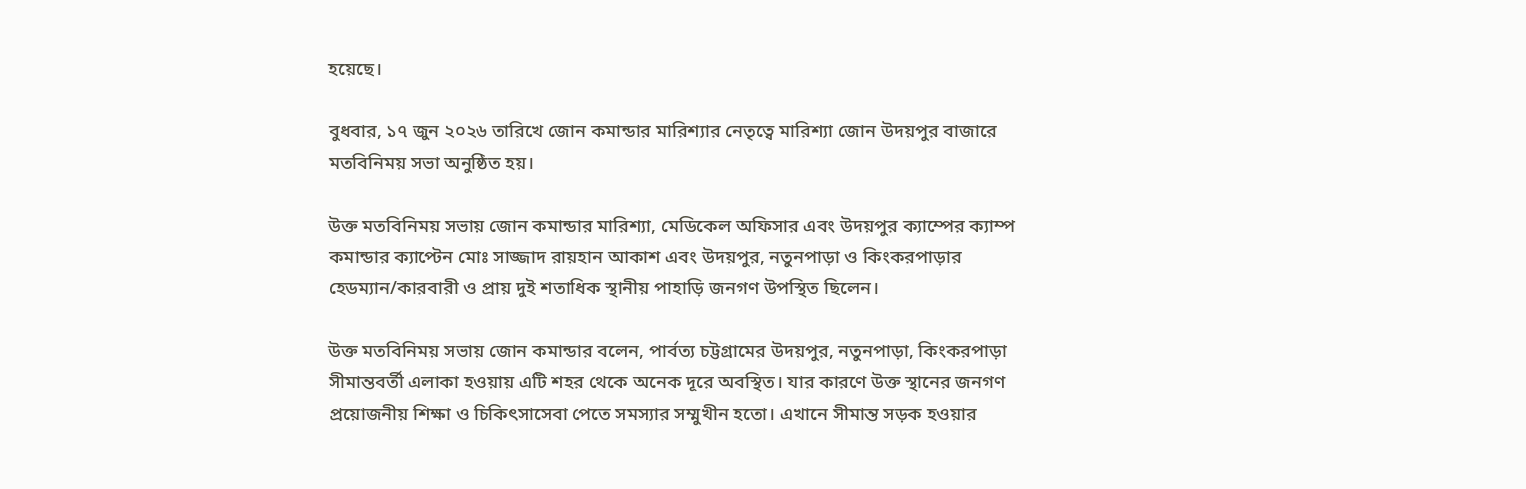হয়েছে।

বুধবার, ১৭ জুন ২০২৬ তারিখে জোন কমান্ডার মারিশ্যার নেতৃত্বে মারিশ্যা জোন উদয়পুর বাজারে মতবিনিময় সভা অনুষ্ঠিত হয়।

উক্ত মতবিনিময় সভায় জোন কমান্ডার মারিশ্যা, মেডিকেল অফিসার এবং উদয়পুর ক্যাম্পের ক্যাম্প কমান্ডার ক্যাপ্টেন মোঃ সাজ্জাদ রায়হান আকাশ এবং উদয়পুর, নতুনপাড়া ও কিংকরপাড়ার হেডম্যান/কারবারী ও প্রায় দুই শতাধিক স্থানীয় পাহাড়ি জনগণ উপস্থিত ছিলেন।

উক্ত মতবিনিময় সভায় জোন কমান্ডার বলেন, পার্বত্য চট্টগ্রামের উদয়পুর, নতুনপাড়া, কিংকরপাড়া সীমান্তবর্তী এলাকা হওয়ায় এটি শহর থেকে অনেক দূরে অবস্থিত। যার কারণে উক্ত স্থানের জনগণ প্রয়োজনীয় শিক্ষা ও চিকিৎসাসেবা পেতে সমস্যার সম্মুখীন হতো। এখানে সীমান্ত সড়ক হওয়ার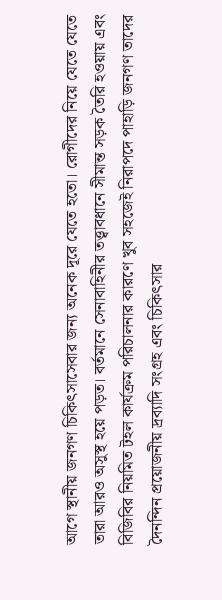আগে স্থানীয় জনগণ চিকিৎসাসেবার জন্য অনেক দূরে যেতে হতো। রোগীদের নিয়ে যেতে যেতে তারা আরও অসুস্থ হয়ে পড়ত। বর্তমানে সেনাবাহিনীর তত্ত্বাবধানে সীমান্ত সড়ক তৈরি হওয়ায় এবং বিজিবির নিয়মিত টহল কার্যক্রম পরিচালনার কারণে খুব সহজেই নিরাপদে পাহাড়ি জনগণ তাদের দৈনন্দিন প্রয়োজনীয় দ্রব্যাদি সংগ্রহ এবং চিকিৎসার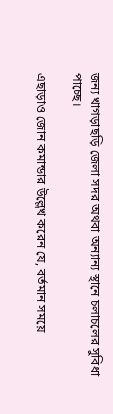জন্য খাগড়াছড়ি জেলা সদর অথবা অন্যান্য স্থানে চলাচলের সুবিধা পাচ্ছে।

এছাড়াও জোন কমান্ডার উল্লেখ করেন যে, বর্তমান সময়ে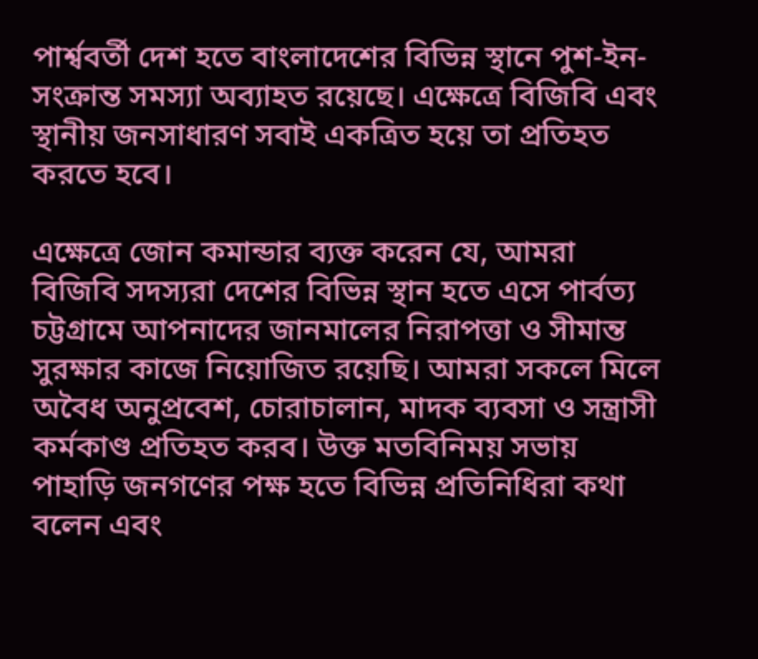পার্শ্ববর্তী দেশ হতে বাংলাদেশের বিভিন্ন স্থানে পুশ-ইন-সংক্রান্ত সমস্যা অব্যাহত রয়েছে। এক্ষেত্রে বিজিবি এবং স্থানীয় জনসাধারণ সবাই একত্রিত হয়ে তা প্রতিহত করতে হবে।

এক্ষেত্রে জোন কমান্ডার ব্যক্ত করেন যে, আমরা বিজিবি সদস্যরা দেশের বিভিন্ন স্থান হতে এসে পার্বত্য চট্টগ্রামে আপনাদের জানমালের নিরাপত্তা ও সীমান্ত সুরক্ষার কাজে নিয়োজিত রয়েছি। আমরা সকলে মিলে অবৈধ অনুপ্রবেশ, চোরাচালান, মাদক ব্যবসা ও সন্ত্রাসী কর্মকাণ্ড প্রতিহত করব। উক্ত মতবিনিময় সভায় পাহাড়ি জনগণের পক্ষ হতে বিভিন্ন প্রতিনিধিরা কথা বলেন এবং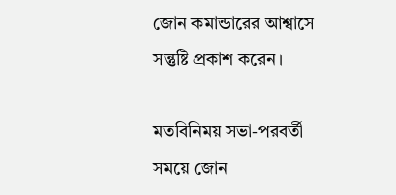জোন কমান্ডারের আশ্বাসে সন্তুষ্টি প্রকাশ করেন।

মতবিনিময় সভা-পরবর্তী সময়ে জোন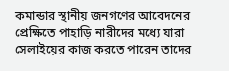কমান্ডার স্থানীয় জনগণের আবেদনের প্রেক্ষিতে পাহাড়ি নারীদের মধ্যে যারা সেলাইয়ের কাজ করতে পারেন তাদের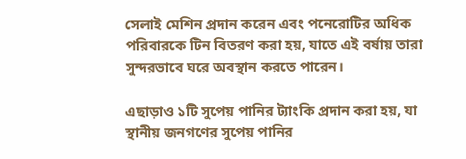সেলাই মেশিন প্রদান করেন এবং পনেরোটির অধিক পরিবারকে টিন বিতরণ করা হয়, যাতে এই বর্ষায় তারা সুন্দরভাবে ঘরে অবস্থান করতে পারেন।

এছাড়াও ১টি সুপেয় পানির ট্যাংকি প্রদান করা হয়, যা স্থানীয় জনগণের সুপেয় পানির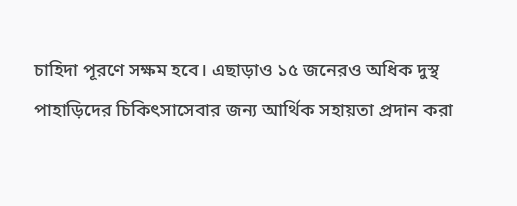চাহিদা পূরণে সক্ষম হবে। এছাড়াও ১৫ জনেরও অধিক দুস্থ পাহাড়িদের চিকিৎসাসেবার জন্য আর্থিক সহায়তা প্রদান করা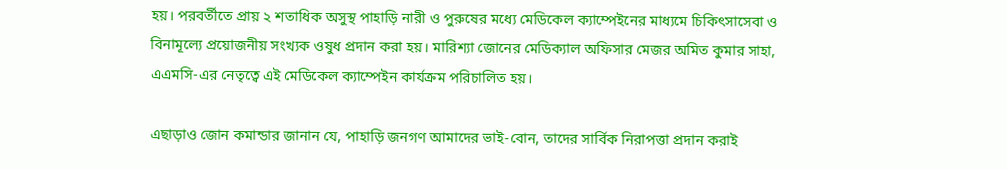হয়। পরবর্তীতে প্রায় ২ শতাধিক অসুস্থ পাহাড়ি নারী ও পুরুষের মধ্যে মেডিকেল ক্যাম্পেইনের মাধ্যমে চিকিৎসাসেবা ও বিনামূল্যে প্রয়োজনীয় সংখ্যক ওষুধ প্রদান করা হয়। মারিশ্যা জোনের মেডিক্যাল অফিসার মেজর অমিত কুমার সাহা, এএমসি-এর নেতৃত্বে এই মেডিকেল ক্যাম্পেইন কার্যক্রম পরিচালিত হয়।

এছাড়াও জোন কমান্ডার জানান যে, পাহাড়ি জনগণ আমাদের ভাই-বোন, তাদের সার্বিক নিরাপত্তা প্রদান করাই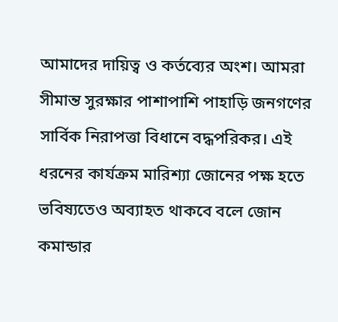আমাদের দায়িত্ব ও কর্তব্যের অংশ। আমরা সীমান্ত সুরক্ষার পাশাপাশি পাহাড়ি জনগণের সার্বিক নিরাপত্তা বিধানে বদ্ধপরিকর। এই ধরনের কার্যক্রম মারিশ্যা জোনের পক্ষ হতে ভবিষ্যতেও অব্যাহত থাকবে বলে জোন কমান্ডার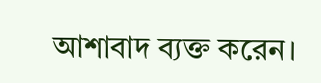আশাবাদ ব্যক্ত করেন।